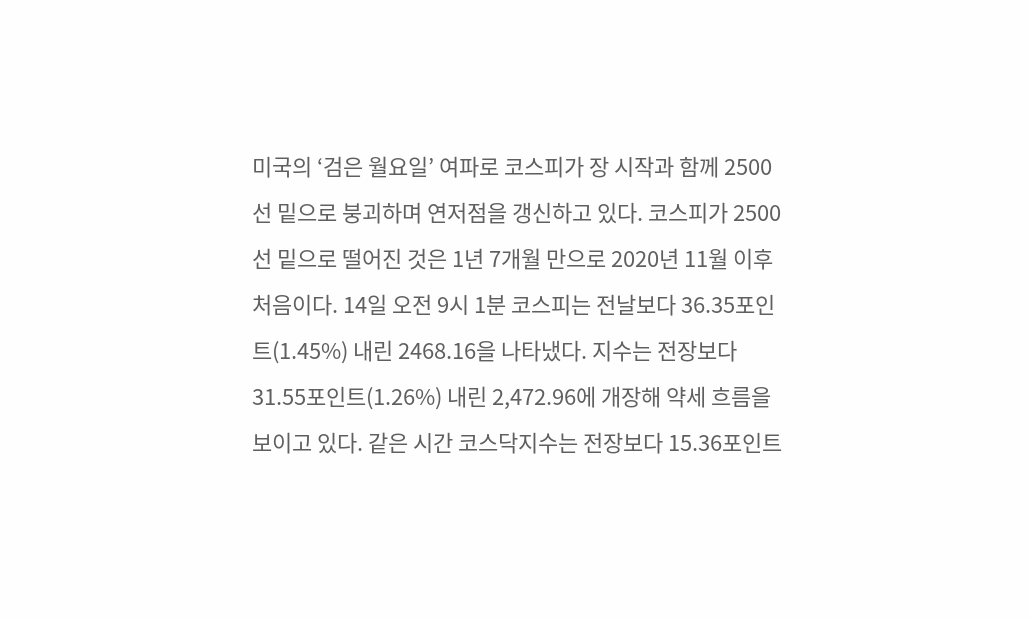미국의 ‘검은 월요일’ 여파로 코스피가 장 시작과 함께 2500선 밑으로 붕괴하며 연저점을 갱신하고 있다. 코스피가 2500선 밑으로 떨어진 것은 1년 7개월 만으로 2020년 11월 이후 처음이다. 14일 오전 9시 1분 코스피는 전날보다 36.35포인트(1.45%) 내린 2468.16을 나타냈다. 지수는 전장보다 31.55포인트(1.26%) 내린 2,472.96에 개장해 약세 흐름을 보이고 있다. 같은 시간 코스닥지수는 전장보다 15.36포인트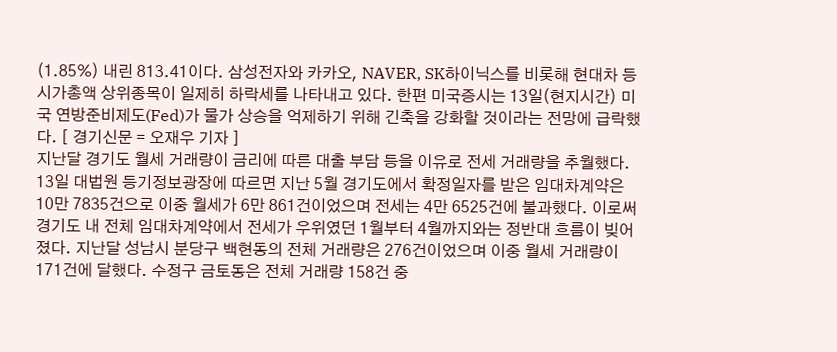(1.85%) 내린 813.41이다. 삼성전자와 카카오, NAVER, SK하이닉스를 비롯해 현대차 등 시가총액 상위종목이 일제히 하락세를 나타내고 있다. 한편 미국증시는 13일(현지시간) 미국 연방준비제도(Fed)가 물가 상승을 억제하기 위해 긴축을 강화할 것이라는 전망에 급락했다. [ 경기신문 = 오재우 기자 ]
지난달 경기도 월세 거래량이 금리에 따른 대출 부담 등을 이유로 전세 거래량을 추월했다. 13일 대법원 등기정보광장에 따르면 지난 5월 경기도에서 확정일자를 받은 임대차계약은 10만 7835건으로 이중 월세가 6만 861건이었으며 전세는 4만 6525건에 불과했다. 이로써 경기도 내 전체 임대차계약에서 전세가 우위였던 1월부터 4월까지와는 정반대 흐름이 빚어졌다. 지난달 성남시 분당구 백현동의 전체 거래량은 276건이었으며 이중 월세 거래량이 171건에 달했다. 수정구 금토동은 전체 거래량 158건 중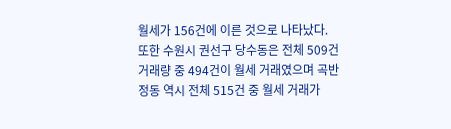월세가 156건에 이른 것으로 나타났다. 또한 수원시 권선구 당수동은 전체 509건 거래량 중 494건이 월세 거래였으며 곡반정동 역시 전체 515건 중 월세 거래가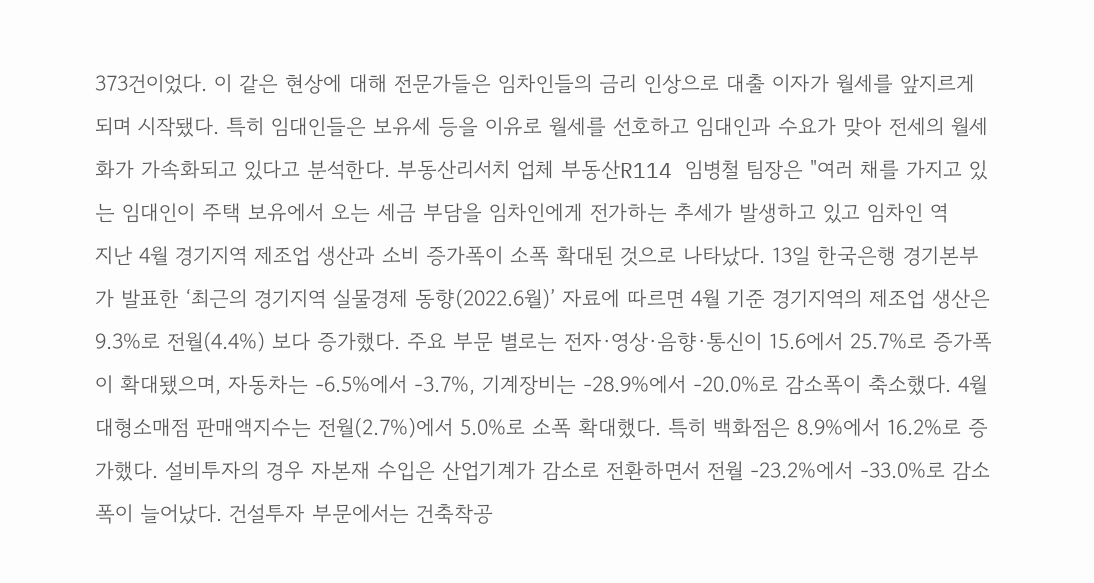373건이었다. 이 같은 현상에 대해 전문가들은 임차인들의 금리 인상으로 대출 이자가 월세를 앞지르게 되며 시작됐다. 특히 임대인들은 보유세 등을 이유로 월세를 선호하고 임대인과 수요가 맞아 전세의 월세화가 가속화되고 있다고 분석한다. 부동산리서치 업체 부동산R114 임병철 팀장은 "여러 채를 가지고 있는 임대인이 주택 보유에서 오는 세금 부담을 임차인에게 전가하는 추세가 발생하고 있고 임차인 역
지난 4월 경기지역 제조업 생산과 소비 증가폭이 소폭 확대된 것으로 나타났다. 13일 한국은행 경기본부가 발표한 ‘최근의 경기지역 실물경제 동향(2022.6월)’ 자료에 따르면 4월 기준 경기지역의 제조업 생산은 9.3%로 전월(4.4%) 보다 증가했다. 주요 부문 별로는 전자·영상·음향·통신이 15.6에서 25.7%로 증가폭이 확대됐으며, 자동차는 -6.5%에서 -3.7%, 기계장비는 -28.9%에서 -20.0%로 감소폭이 축소했다. 4월 대형소매점 판매액지수는 전월(2.7%)에서 5.0%로 소폭 확대했다. 특히 백화점은 8.9%에서 16.2%로 증가했다. 설비투자의 경우 자본재 수입은 산업기계가 감소로 전환하면서 전월 -23.2%에서 -33.0%로 감소폭이 늘어났다. 건설투자 부문에서는 건축착공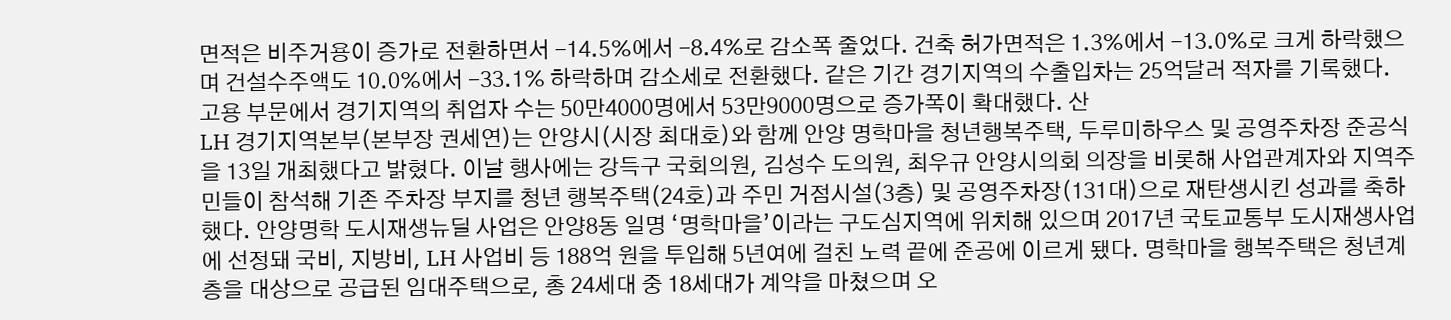면적은 비주거용이 증가로 전환하면서 -14.5%에서 -8.4%로 감소폭 줄었다. 건축 허가면적은 1.3%에서 -13.0%로 크게 하락했으며 건설수주액도 10.0%에서 -33.1% 하락하며 감소세로 전환했다. 같은 기간 경기지역의 수출입차는 25억달러 적자를 기록했다. 고용 부문에서 경기지역의 취업자 수는 50만4000명에서 53만9000명으로 증가폭이 확대했다. 산
LH 경기지역본부(본부장 권세연)는 안양시(시장 최대호)와 함께 안양 명학마을 청년행복주택, 두루미하우스 및 공영주차장 준공식을 13일 개최했다고 밝혔다. 이날 행사에는 강득구 국회의원, 김성수 도의원, 최우규 안양시의회 의장을 비롯해 사업관계자와 지역주민들이 참석해 기존 주차장 부지를 청년 행복주택(24호)과 주민 거점시설(3층) 및 공영주차장(131대)으로 재탄생시킨 성과를 축하했다. 안양명학 도시재생뉴딜 사업은 안양8동 일명 ‘명학마을’이라는 구도심지역에 위치해 있으며 2017년 국토교통부 도시재생사업에 선정돼 국비, 지방비, LH 사업비 등 188억 원을 투입해 5년여에 걸친 노력 끝에 준공에 이르게 됐다. 명학마을 행복주택은 청년계층을 대상으로 공급된 임대주택으로, 총 24세대 중 18세대가 계약을 마쳤으며 오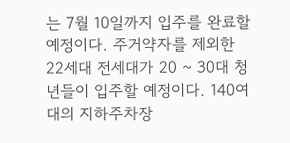는 7월 10일까지 입주를 완료할 예정이다. 주거약자를 제외한 22세대 전세대가 20 ~ 30대 청년들이 입주할 예정이다. 140여대의 지하주차장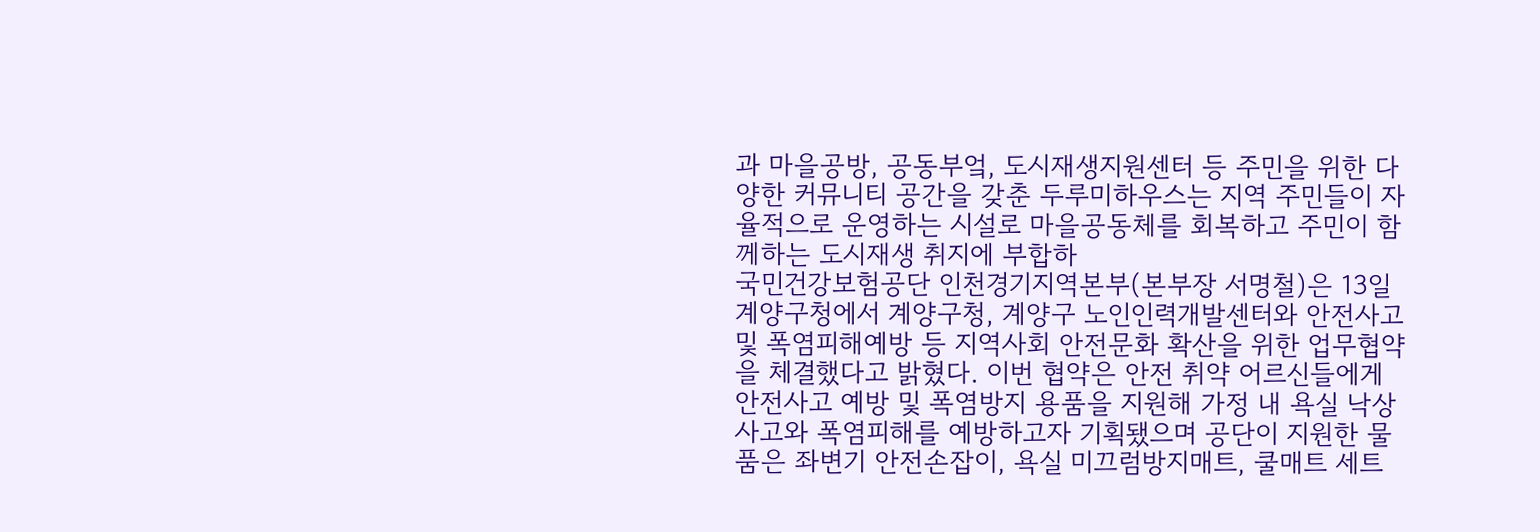과 마을공방, 공동부엌, 도시재생지원센터 등 주민을 위한 다양한 커뮤니티 공간을 갖춘 두루미하우스는 지역 주민들이 자율적으로 운영하는 시설로 마을공동체를 회복하고 주민이 함께하는 도시재생 취지에 부합하
국민건강보험공단 인천경기지역본부(본부장 서명철)은 13일 계양구청에서 계양구청, 계양구 노인인력개발센터와 안전사고 및 폭염피해예방 등 지역사회 안전문화 확산을 위한 업무협약을 체결했다고 밝혔다. 이번 협약은 안전 취약 어르신들에게 안전사고 예방 및 폭염방지 용품을 지원해 가정 내 욕실 낙상사고와 폭염피해를 예방하고자 기획됐으며 공단이 지원한 물품은 좌변기 안전손잡이, 욕실 미끄럼방지매트, 쿨매트 세트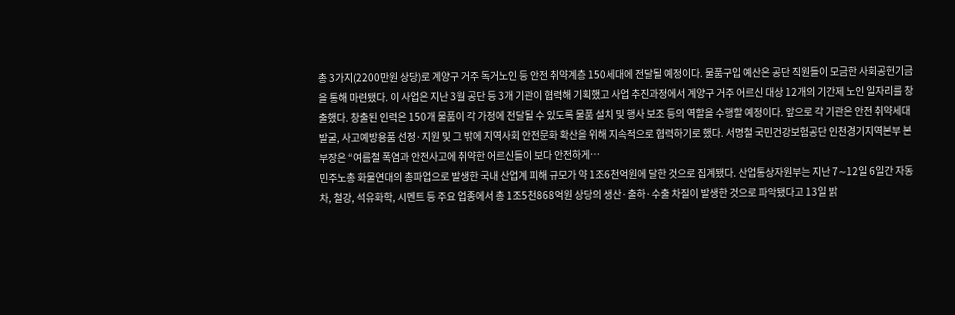총 3가지(2200만원 상당)로 계양구 거주 독거노인 등 안전 취약계층 150세대에 전달될 예정이다. 물품구입 예산은 공단 직원들이 모금한 사회공헌기금을 통해 마련됐다. 이 사업은 지난 3월 공단 등 3개 기관이 협력해 기획했고 사업 추진과정에서 계양구 거주 어르신 대상 12개의 기간제 노인 일자리를 창출했다. 창출된 인력은 150개 물품이 각 가정에 전달될 수 있도록 물품 설치 및 행사 보조 등의 역할을 수행할 예정이다. 앞으로 각 기관은 안전 취약세대 발굴, 사고예방용품 선정·지원 및 그 밖에 지역사회 안전문화 확산을 위해 지속적으로 협력하기로 했다. 서명철 국민건강보험공단 인천경기지역본부 본부장은 “여름철 폭염과 안전사고에 취약한 어르신들이 보다 안전하게…
민주노총 화물연대의 총파업으로 발생한 국내 산업계 피해 규모가 약 1조6천억원에 달한 것으로 집계됐다. 산업통상자원부는 지난 7∼12일 6일간 자동차, 철강, 석유화학, 시멘트 등 주요 업종에서 총 1조5천868억원 상당의 생산·출하·수출 차질이 발생한 것으로 파악됐다고 13일 밝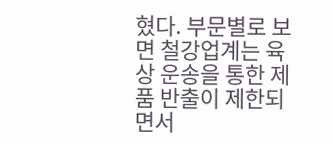혔다. 부문별로 보면 철강업계는 육상 운송을 통한 제품 반출이 제한되면서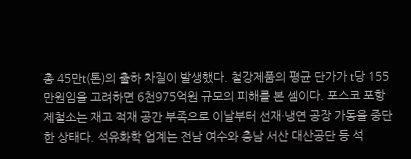총 45만t(톤)의 출하 차질이 발생했다. 철강제품의 평균 단가가 t당 155만원임을 고려하면 6천975억원 규모의 피해를 본 셈이다. 포스코 포항제철소는 재고 적재 공간 부족으로 이날부터 선재·냉연 공장 가동을 중단한 상태다. 석유화학 업계는 전남 여수와 충남 서산 대산공단 등 석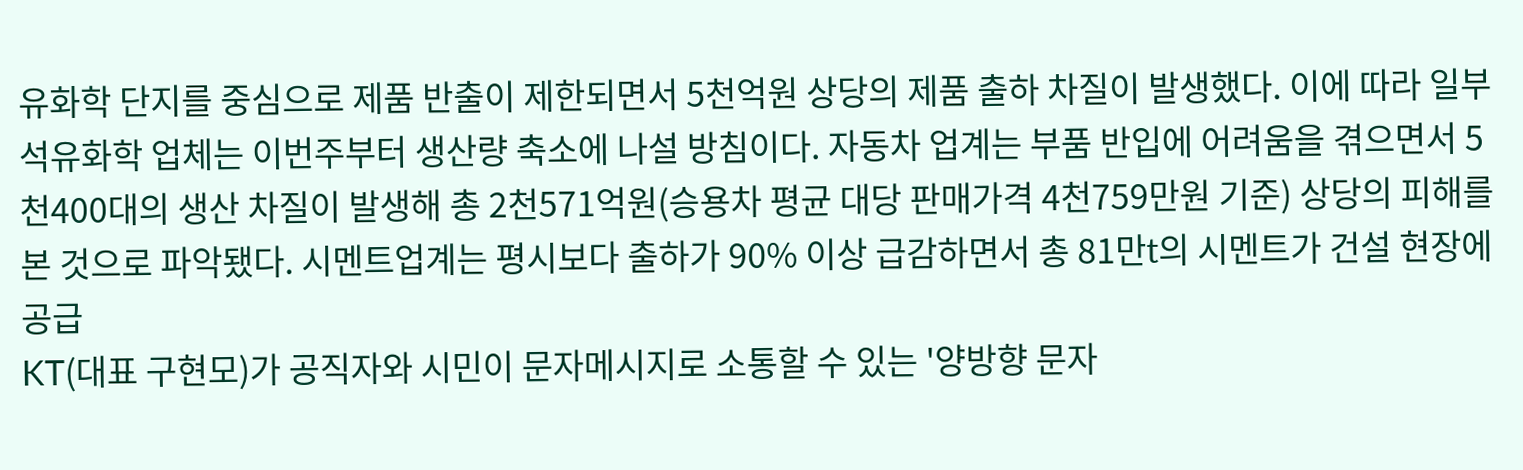유화학 단지를 중심으로 제품 반출이 제한되면서 5천억원 상당의 제품 출하 차질이 발생했다. 이에 따라 일부 석유화학 업체는 이번주부터 생산량 축소에 나설 방침이다. 자동차 업계는 부품 반입에 어려움을 겪으면서 5천400대의 생산 차질이 발생해 총 2천571억원(승용차 평균 대당 판매가격 4천759만원 기준) 상당의 피해를 본 것으로 파악됐다. 시멘트업계는 평시보다 출하가 90% 이상 급감하면서 총 81만t의 시멘트가 건설 현장에 공급
KT(대표 구현모)가 공직자와 시민이 문자메시지로 소통할 수 있는 '양방향 문자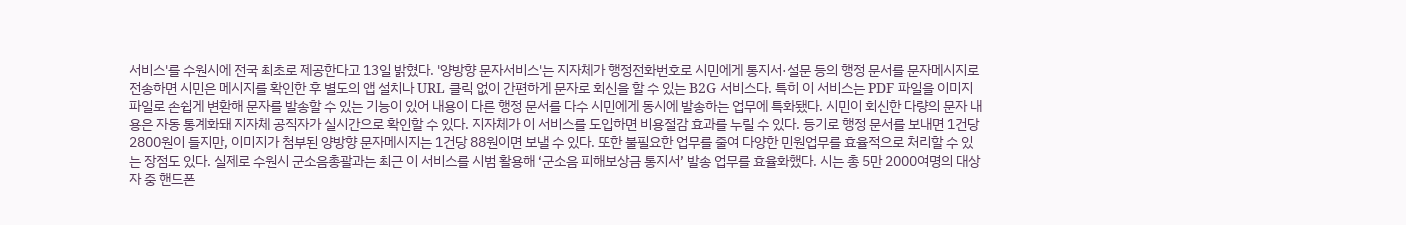서비스'를 수원시에 전국 최초로 제공한다고 13일 밝혔다. '양방향 문자서비스'는 지자체가 행정전화번호로 시민에게 통지서·설문 등의 행정 문서를 문자메시지로 전송하면 시민은 메시지를 확인한 후 별도의 앱 설치나 URL 클릭 없이 간편하게 문자로 회신을 할 수 있는 B2G 서비스다. 특히 이 서비스는 PDF 파일을 이미지 파일로 손쉽게 변환해 문자를 발송할 수 있는 기능이 있어 내용이 다른 행정 문서를 다수 시민에게 동시에 발송하는 업무에 특화됐다. 시민이 회신한 다량의 문자 내용은 자동 통계화돼 지자체 공직자가 실시간으로 확인할 수 있다. 지자체가 이 서비스를 도입하면 비용절감 효과를 누릴 수 있다. 등기로 행정 문서를 보내면 1건당 2800원이 들지만, 이미지가 첨부된 양방향 문자메시지는 1건당 88원이면 보낼 수 있다. 또한 불필요한 업무를 줄여 다양한 민원업무를 효율적으로 처리할 수 있는 장점도 있다. 실제로 수원시 군소음총괄과는 최근 이 서비스를 시범 활용해 ‘군소음 피해보상금 통지서’ 발송 업무를 효율화했다. 시는 총 5만 2000여명의 대상자 중 핸드폰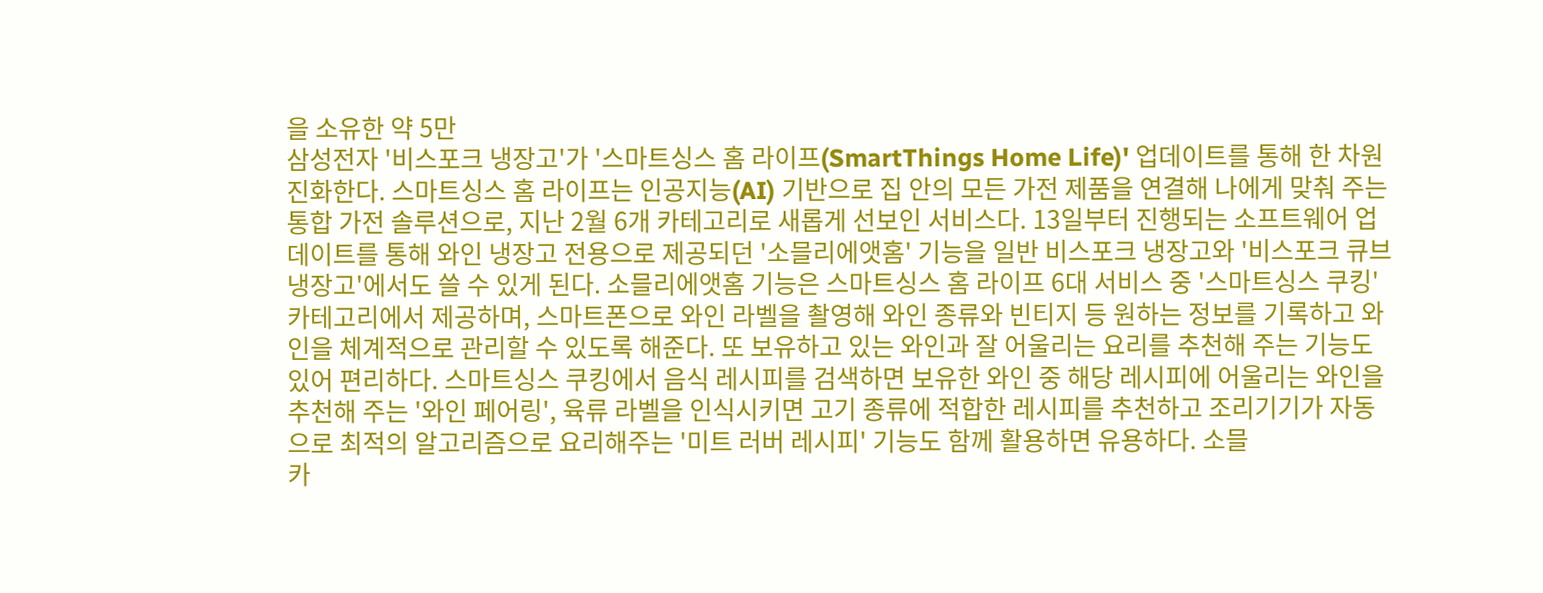을 소유한 약 5만
삼성전자 '비스포크 냉장고'가 '스마트싱스 홈 라이프(SmartThings Home Life)' 업데이트를 통해 한 차원 진화한다. 스마트싱스 홈 라이프는 인공지능(AI) 기반으로 집 안의 모든 가전 제품을 연결해 나에게 맞춰 주는 통합 가전 솔루션으로, 지난 2월 6개 카테고리로 새롭게 선보인 서비스다. 13일부터 진행되는 소프트웨어 업데이트를 통해 와인 냉장고 전용으로 제공되던 '소믈리에앳홈' 기능을 일반 비스포크 냉장고와 '비스포크 큐브 냉장고'에서도 쓸 수 있게 된다. 소믈리에앳홈 기능은 스마트싱스 홈 라이프 6대 서비스 중 '스마트싱스 쿠킹' 카테고리에서 제공하며, 스마트폰으로 와인 라벨을 촬영해 와인 종류와 빈티지 등 원하는 정보를 기록하고 와인을 체계적으로 관리할 수 있도록 해준다. 또 보유하고 있는 와인과 잘 어울리는 요리를 추천해 주는 기능도 있어 편리하다. 스마트싱스 쿠킹에서 음식 레시피를 검색하면 보유한 와인 중 해당 레시피에 어울리는 와인을 추천해 주는 '와인 페어링', 육류 라벨을 인식시키면 고기 종류에 적합한 레시피를 추천하고 조리기기가 자동으로 최적의 알고리즘으로 요리해주는 '미트 러버 레시피' 기능도 함께 활용하면 유용하다. 소믈
카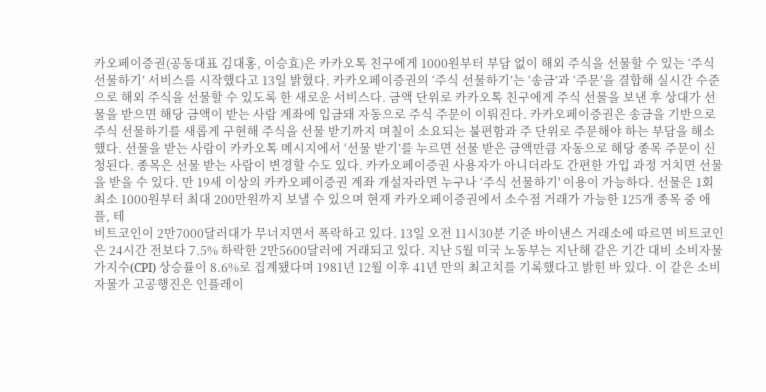카오페이증권(공동대표 김대홍, 이승효)은 카카오톡 친구에게 1000원부터 부담 없이 해외 주식을 선물할 수 있는 ‘주식 선물하기’ 서비스를 시작했다고 13일 밝혔다. 카카오페이증권의 ‘주식 선물하기’는 ‘송금’과 ‘주문’을 결합해 실시간 수준으로 해외 주식을 선물할 수 있도록 한 새로운 서비스다. 금액 단위로 카카오톡 친구에게 주식 선물을 보낸 후 상대가 선물을 받으면 해당 금액이 받는 사람 계좌에 입금돼 자동으로 주식 주문이 이뤄진다. 카카오페이증권은 송금을 기반으로 주식 선물하기를 새롭게 구현해 주식을 선물 받기까지 며칠이 소요되는 불편함과 주 단위로 주문해야 하는 부담을 해소했다. 선물을 받는 사람이 카카오톡 메시지에서 ‘선물 받기’를 누르면 선물 받은 금액만큼 자동으로 해당 종목 주문이 신청된다. 종목은 선물 받는 사람이 변경할 수도 있다. 카카오페이증권 사용자가 아니더라도 간편한 가입 과정 거치면 선물을 받을 수 있다. 만 19세 이상의 카카오페이증권 계좌 개설자라면 누구나 ‘주식 선물하기' 이용이 가능하다. 선물은 1회 최소 1000원부터 최대 200만원까지 보낼 수 있으며 현재 카카오페이증권에서 소수점 거래가 가능한 125개 종목 중 애플, 테
비트코인이 2만7000달러대가 무너지면서 폭락하고 있다. 13일 오전 11시30분 기준 바이낸스 거래소에 따르면 비트코인은 24시간 전보다 7.5% 하락한 2만5600달러에 거래되고 있다. 지난 5월 미국 노동부는 지난해 같은 기간 대비 소비자물가지수(CPI) 상승률이 8.6%로 집계됐다며 1981년 12월 이후 41년 만의 최고치를 기록했다고 밝힌 바 있다. 이 같은 소비자물가 고공행진은 인플레이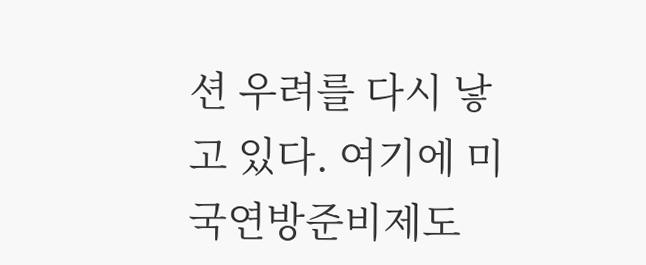션 우려를 다시 낳고 있다. 여기에 미국연방준비제도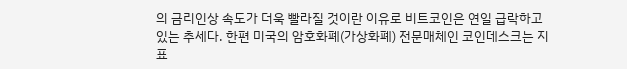의 금리인상 속도가 더욱 빨라질 것이란 이유로 비트코인은 연일 급락하고 있는 추세다. 한편 미국의 암호화폐(가상화폐) 전문매체인 코인데스크는 지표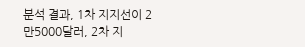분석 결과, 1차 지지선이 2만5000달러, 2차 지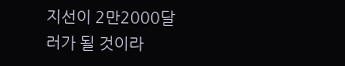지선이 2만2000달러가 될 것이라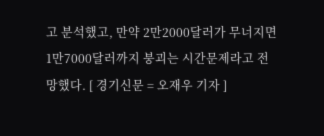고 분석했고, 만약 2만2000달러가 무너지면 1만7000달러까지 붕괴는 시간문제라고 전망했다. [ 경기신문 = 오재우 기자 ]